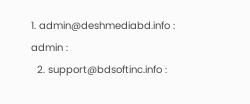1. admin@deshmediabd.info : admin :
  2. support@bdsoftinc.info :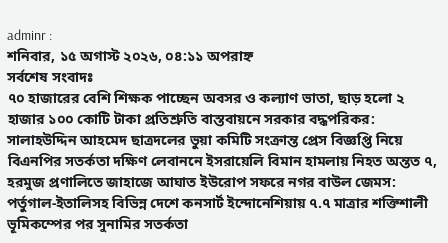adminr :
শনিবার, ১৫ অগাস্ট ২০২৬, ০৪:১১ অপরাহ্ন
সর্বশেষ সংবাদঃ
৭০ হাজারের বেশি শিক্ষক পাচ্ছেন অবসর ও কল্যাণ ভাতা, ছাড় হলো ২ হাজার ১০০ কোটি টাকা প্রতিশ্রুতি বাস্তবায়নে সরকার বদ্ধপরিকর: সালাহউদ্দিন আহমেদ ছাত্রদলের ভুয়া কমিটি সংক্রান্ত প্রেস বিজ্ঞপ্তি নিয়ে বিএনপির সতর্কতা দক্ষিণ লেবাননে ইসরায়েলি বিমান হামলায় নিহত অন্তত ৭, হরমুজ প্রণালিতে জাহাজে আঘাত ইউরোপ সফরে নগর বাউল জেমস: পর্তুগাল-ইতালিসহ বিভিন্ন দেশে কনসার্ট ইন্দোনেশিয়ায় ৭.৭ মাত্রার শক্তিশালী ভূমিকম্পের পর সুনামির সতর্কতা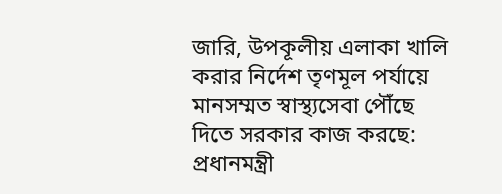জারি, উপকূলীয় এলাকা খালি করার নির্দেশ তৃণমূল পর্যায়ে মানসম্মত স্বাস্থ্যসেবা পৌঁছে দিতে সরকার কাজ করছে: প্রধানমন্ত্রী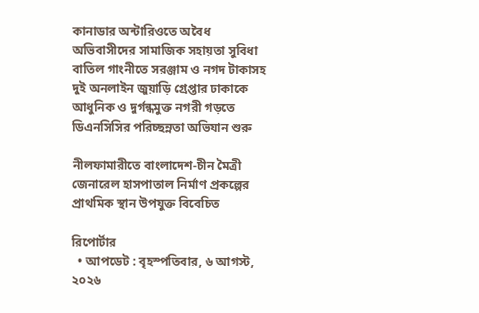কানাডার অন্টারিওতে অবৈধ অভিবাসীদের সামাজিক সহায়তা সুবিধা বাতিল গাংনীতে সরঞ্জাম ও নগদ টাকাসহ দুই অনলাইন জুয়াড়ি গ্রেপ্তার ঢাকাকে আধুনিক ও দুর্গন্ধমুক্ত নগরী গড়তে ডিএনসিসির পরিচ্ছন্নতা অভিযান শুরু

নীলফামারীতে বাংলাদেশ-চীন মৈত্রী জেনারেল হাসপাতাল নির্মাণ প্রকল্পের প্রাথমিক স্থান উপযুক্ত বিবেচিত

রিপোর্টার
  • আপডেট : বৃহস্পতিবার, ৬ আগস্ট, ২০২৬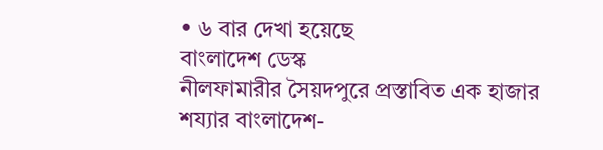• ৬ বার দেখা হয়েছে
বাংলাদেশ ডেস্ক
নীলফামারীর সৈয়দপুরে প্রস্তাবিত এক হাজার শয্যার বাংলাদেশ-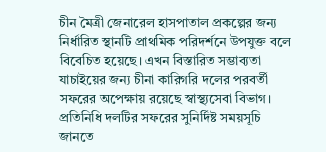চীন মৈত্রী জেনারেল হাসপাতাল প্রকল্পের জন্য নির্ধারিত স্থানটি প্রাথমিক পরিদর্শনে উপযুক্ত বলে বিবেচিত হয়েছে। এখন বিস্তারিত সম্ভাব্যতা যাচাইয়ের জন্য চীনা কারিগরি দলের পরবর্তী সফরের অপেক্ষায় রয়েছে স্বাস্থ্যসেবা বিভাগ। প্রতিনিধি দলটির সফরের সুনির্দিষ্ট সময়সূচি জানতে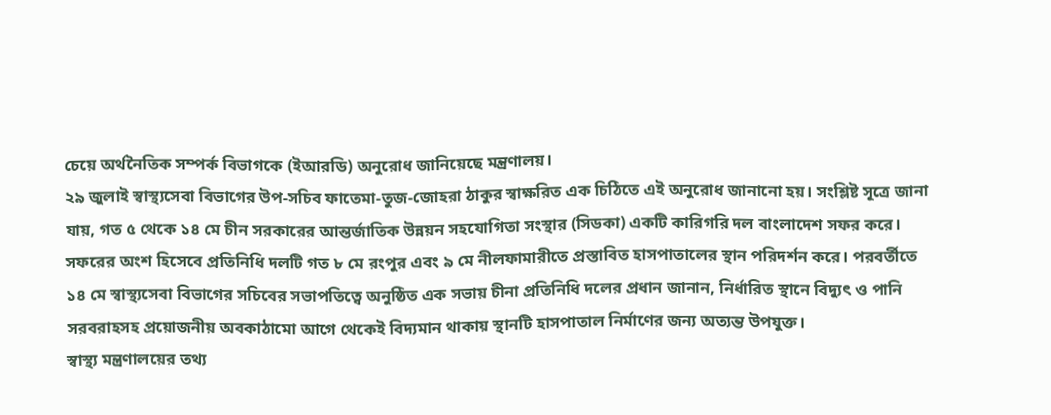চেয়ে অর্থনৈতিক সম্পর্ক বিভাগকে (ইআরডি) অনুরোধ জানিয়েছে মন্ত্রণালয়।
২৯ জুলাই স্বাস্থ্যসেবা বিভাগের উপ-সচিব ফাতেমা-তুজ-জোহরা ঠাকুর স্বাক্ষরিত এক চিঠিতে এই অনুরোধ জানানো হয়। সংশ্লিষ্ট সূত্রে জানা যায়, গত ৫ থেকে ১৪ মে চীন সরকারের আন্তর্জাতিক উন্নয়ন সহযোগিতা সংস্থার (সিডকা) একটি কারিগরি দল বাংলাদেশ সফর করে। সফরের অংশ হিসেবে প্রতিনিধি দলটি গত ৮ মে রংপুর এবং ৯ মে নীলফামারীতে প্রস্তাবিত হাসপাতালের স্থান পরিদর্শন করে। পরবর্তীতে ১৪ মে স্বাস্থ্যসেবা বিভাগের সচিবের সভাপতিত্বে অনুষ্ঠিত এক সভায় চীনা প্রতিনিধি দলের প্রধান জানান, নির্ধারিত স্থানে বিদ্যুৎ ও পানি সরবরাহসহ প্রয়োজনীয় অবকাঠামো আগে থেকেই বিদ্যমান থাকায় স্থানটি হাসপাতাল নির্মাণের জন্য অত্যন্ত উপযুক্ত।
স্বাস্থ্য মন্ত্রণালয়ের তথ্য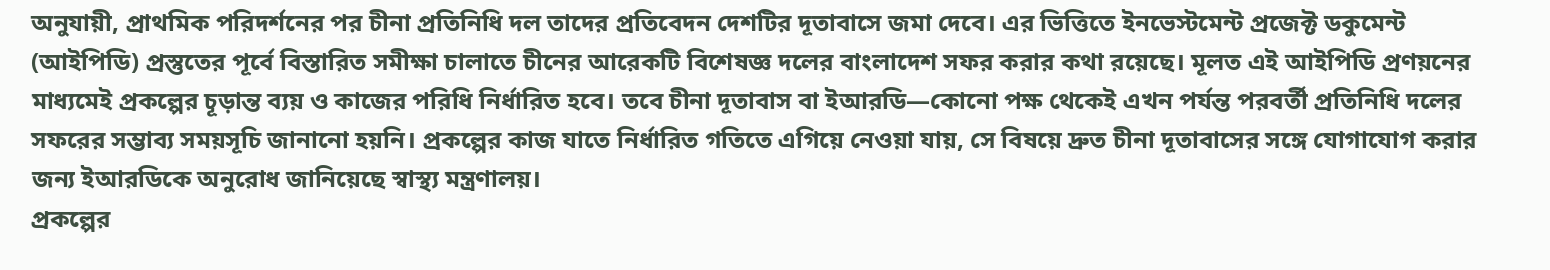অনুযায়ী, প্রাথমিক পরিদর্শনের পর চীনা প্রতিনিধি দল তাদের প্রতিবেদন দেশটির দূতাবাসে জমা দেবে। এর ভিত্তিতে ইনভেস্টমেন্ট প্রজেক্ট ডকুমেন্ট (আইপিডি) প্রস্তুতের পূর্বে বিস্তারিত সমীক্ষা চালাতে চীনের আরেকটি বিশেষজ্ঞ দলের বাংলাদেশ সফর করার কথা রয়েছে। মূলত এই আইপিডি প্রণয়নের মাধ্যমেই প্রকল্পের চূড়ান্ত ব্যয় ও কাজের পরিধি নির্ধারিত হবে। তবে চীনা দূতাবাস বা ইআরডি—কোনো পক্ষ থেকেই এখন পর্যন্ত পরবর্তী প্রতিনিধি দলের সফরের সম্ভাব্য সময়সূচি জানানো হয়নি। প্রকল্পের কাজ যাতে নির্ধারিত গতিতে এগিয়ে নেওয়া যায়, সে বিষয়ে দ্রুত চীনা দূতাবাসের সঙ্গে যোগাযোগ করার জন্য ইআরডিকে অনুরোধ জানিয়েছে স্বাস্থ্য মন্ত্রণালয়।
প্রকল্পের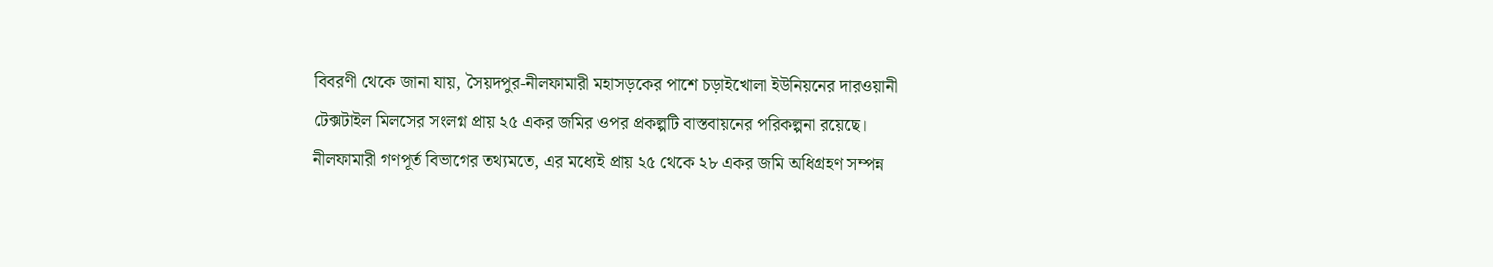বিবরণী থেকে জানা যায়, সৈয়দপুর-নীলফামারী মহাসড়কের পাশে চড়াইখোলা ইউনিয়নের দারওয়ানী টেক্সটাইল মিলসের সংলগ্ন প্রায় ২৫ একর জমির ওপর প্রকল্পটি বাস্তবায়নের পরিকল্পনা রয়েছে। নীলফামারী গণপূর্ত বিভাগের তথ্যমতে, এর মধ্যেই প্রায় ২৫ থেকে ২৮ একর জমি অধিগ্রহণ সম্পন্ন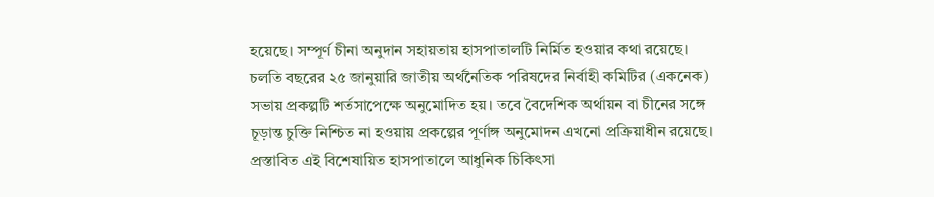হয়েছে। সম্পূর্ণ চীনা অনুদান সহায়তায় হাসপাতালটি নির্মিত হওয়ার কথা রয়েছে। চলতি বছরের ২৫ জানুয়ারি জাতীয় অর্থনৈতিক পরিষদের নির্বাহী কমিটির (একনেক) সভায় প্রকল্পটি শর্তসাপেক্ষে অনুমোদিত হয়। তবে বৈদেশিক অর্থায়ন বা চীনের সঙ্গে চূড়ান্ত চুক্তি নিশ্চিত না হওয়ায় প্রকল্পের পূর্ণাঙ্গ অনুমোদন এখনো প্রক্রিয়াধীন রয়েছে।
প্রস্তাবিত এই বিশেষায়িত হাসপাতালে আধুনিক চিকিৎসা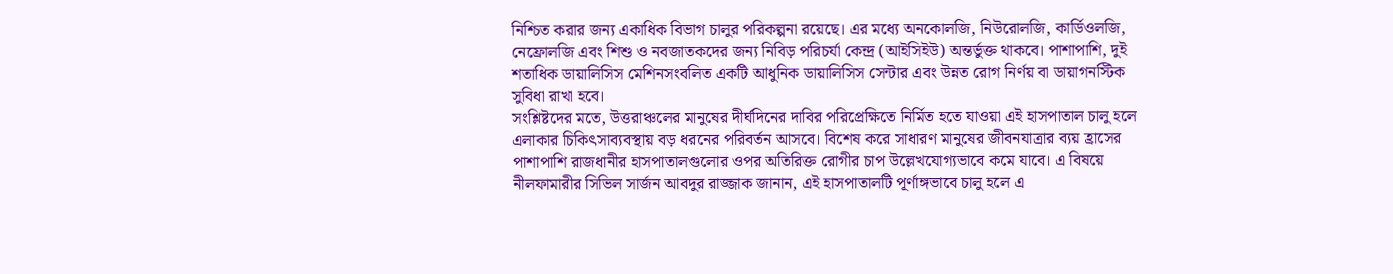নিশ্চিত করার জন্য একাধিক বিভাগ চালুর পরিকল্পনা রয়েছে। এর মধ্যে অনকোলজি, নিউরোলজি, কার্ডিওলজি, নেফ্রোলজি এবং শিশু ও নবজাতকদের জন্য নিবিড় পরিচর্যা কেন্দ্র (আইসিইউ) অন্তর্ভুক্ত থাকবে। পাশাপাশি, দুই শতাধিক ডায়ালিসিস মেশিনসংবলিত একটি আধুনিক ডায়ালিসিস সেন্টার এবং উন্নত রোগ নির্ণয় বা ডায়াগনস্টিক সুবিধা রাখা হবে।
সংশ্লিষ্টদের মতে, উত্তরাঞ্চলের মানুষের দীর্ঘদিনের দাবির পরিপ্রেক্ষিতে নির্মিত হতে যাওয়া এই হাসপাতাল চালু হলে এলাকার চিকিৎসাব্যবস্থায় বড় ধরনের পরিবর্তন আসবে। বিশেষ করে সাধারণ মানুষের জীবনযাত্রার ব্যয় হ্রাসের পাশাপাশি রাজধানীর হাসপাতালগুলোর ওপর অতিরিক্ত রোগীর চাপ উল্লেখযোগ্যভাবে কমে যাবে। এ বিষয়ে নীলফামারীর সিভিল সার্জন আবদুর রাজ্জাক জানান, এই হাসপাতালটি পূর্ণাঙ্গভাবে চালু হলে এ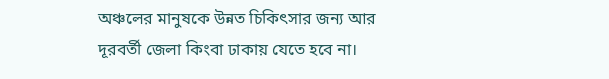অঞ্চলের মানুষকে উন্নত চিকিৎসার জন্য আর দূরবর্তী জেলা কিংবা ঢাকায় যেতে হবে না।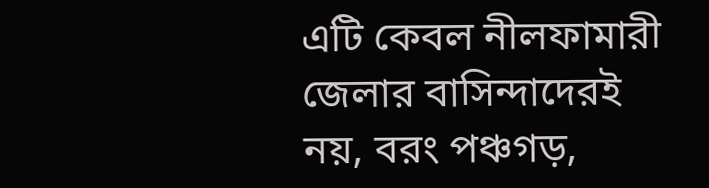এটি কেবল নীলফামারী জেলার বাসিন্দাদেরই নয়, বরং পঞ্চগড়,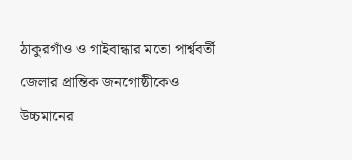ঠাকুরগাঁও ও গাইবান্ধার মতো পার্শ্ববর্তী জেলার প্রান্তিক জনগোষ্ঠীকেও উচ্চমানের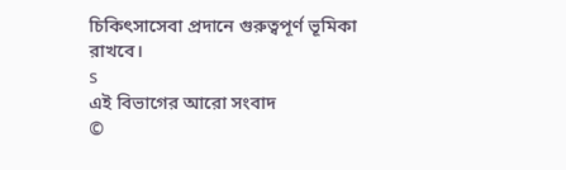চিকিৎসাসেবা প্রদানে গুরুত্বপূর্ণ ভূমিকা রাখবে।
s
এই বিভাগের আরো সংবাদ
©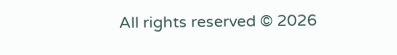All rights reserved © 2026